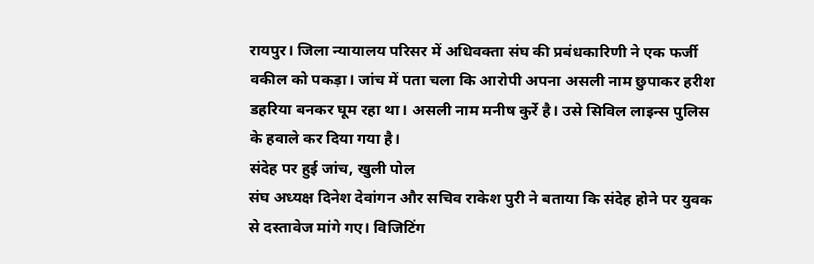रायपुर। जिला न्यायालय परिसर में अधिवक्ता संघ की प्रबंधकारिणी ने एक फर्जी वकील को पकड़ा। जांच में पता चला कि आरोपी अपना असली नाम छुपाकर हरीश डहरिया बनकर घूम रहा था। असली नाम मनीष कुर्रे है। उसे सिविल लाइन्स पुलिस के हवाले कर दिया गया है।
संदेह पर हुई जांच, खुली पोल
संघ अध्यक्ष दिनेश देवांगन और सचिव राकेश पुरी ने बताया कि संदेह होने पर युवक से दस्तावेज मांगे गए। विजिटिंग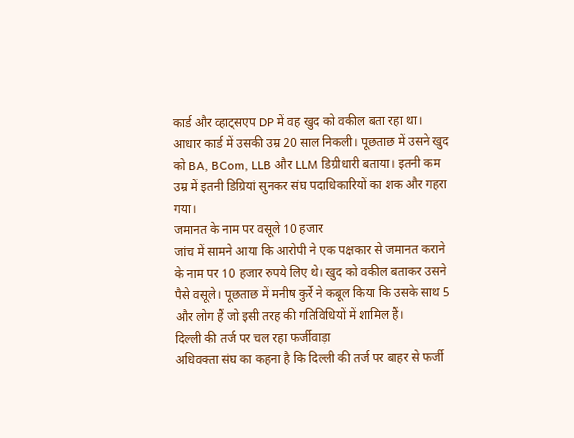कार्ड और व्हाट्सएप DP में वह खुद को वकील बता रहा था।
आधार कार्ड में उसकी उम्र 20 साल निकली। पूछताछ में उसने खुद को BA, BCom, LLB और LLM डिग्रीधारी बताया। इतनी कम उम्र में इतनी डिग्रियां सुनकर संघ पदाधिकारियों का शक और गहरा गया।
जमानत के नाम पर वसूले 10 हजार
जांच में सामने आया कि आरोपी ने एक पक्षकार से जमानत कराने के नाम पर 10 हजार रुपये लिए थे। खुद को वकील बताकर उसने पैसे वसूले। पूछताछ में मनीष कुर्रे ने कबूल किया कि उसके साथ 5 और लोग हैं जो इसी तरह की गतिविधियों में शामिल हैं।
दिल्ली की तर्ज पर चल रहा फर्जीवाड़ा
अधिवक्ता संघ का कहना है कि दिल्ली की तर्ज पर बाहर से फर्जी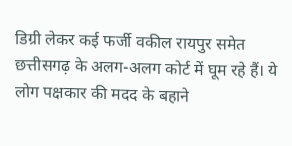डिग्री लेकर कई फर्जी वकील रायपुर समेत छत्तीसगढ़ के अलग-अलग कोर्ट में घूम रहे हैं। ये लोग पक्षकार की मदद के बहाने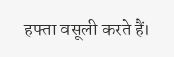हफ्ता वसूली करते हैं।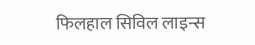फिलहाल सिविल लाइन्स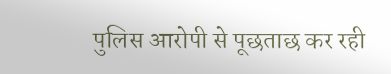पुलिस आरोपी से पूछताछ कर रही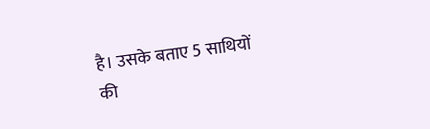है। उसके बताए 5 साथियों की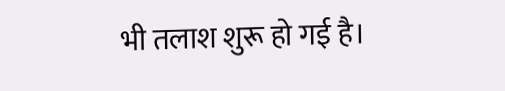भी तलाश शुरू हो गई है।